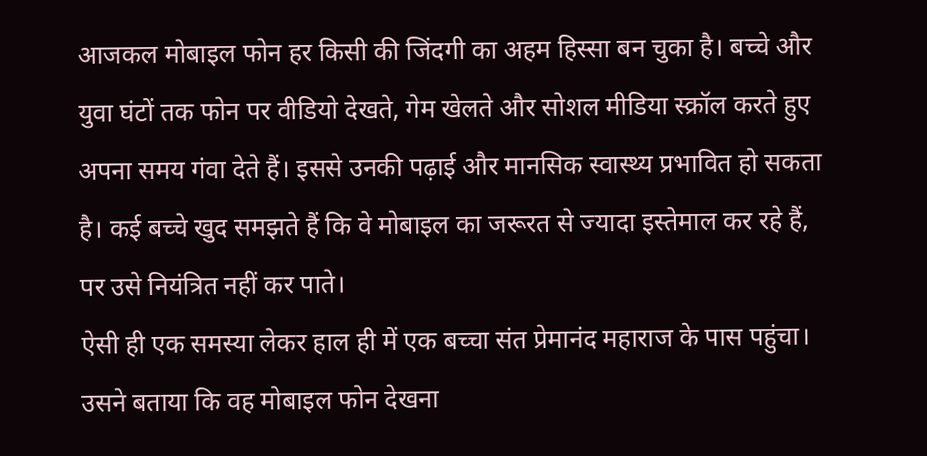आजकल मोबाइल फोन हर किसी की जिंदगी का अहम हिस्सा बन चुका है। बच्चे और युवा घंटों तक फोन पर वीडियो देखते, गेम खेलते और सोशल मीडिया स्क्रॉल करते हुए अपना समय गंवा देते हैं। इससे उनकी पढ़ाई और मानसिक स्वास्थ्य प्रभावित हो सकता है। कई बच्चे खुद समझते हैं कि वे मोबाइल का जरूरत से ज्यादा इस्तेमाल कर रहे हैं, पर उसे नियंत्रित नहीं कर पाते।
ऐसी ही एक समस्या लेकर हाल ही में एक बच्चा संत प्रेमानंद महाराज के पास पहुंचा। उसने बताया कि वह मोबाइल फोन देखना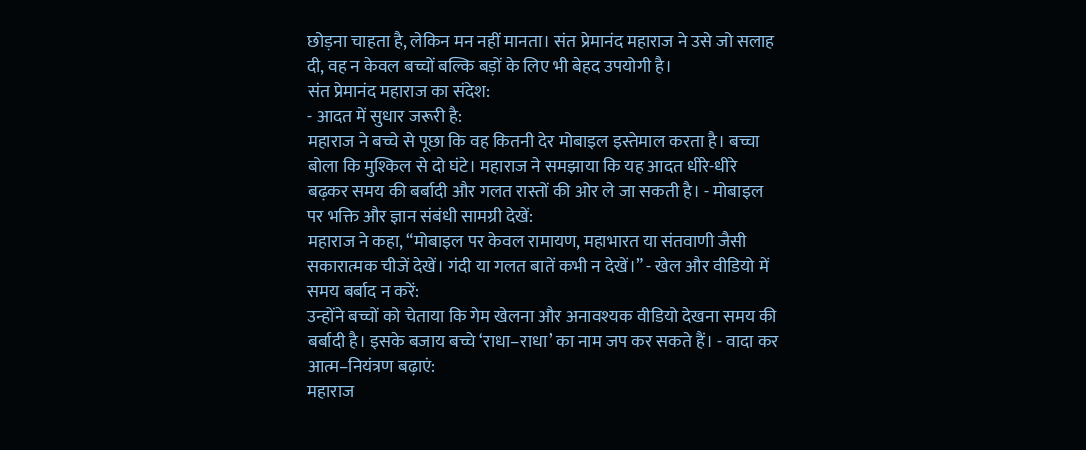छोड़ना चाहता है, लेकिन मन नहीं मानता। संत प्रेमानंद महाराज ने उसे जो सलाह दी, वह न केवल बच्चों बल्कि बड़ों के लिए भी बेहद उपयोगी है।
संत प्रेमानंद महाराज का संदेश:
- आदत में सुधार जरूरी है:
महाराज ने बच्चे से पूछा कि वह कितनी देर मोबाइल इस्तेमाल करता है। बच्चा बोला कि मुश्किल से दो घंटे। महाराज ने समझाया कि यह आदत धीरे-धीरे बढ़कर समय की बर्बादी और गलत रास्तों की ओर ले जा सकती है। - मोबाइल पर भक्ति और ज्ञान संबंधी सामग्री देखें:
महाराज ने कहा, “मोबाइल पर केवल रामायण, महाभारत या संतवाणी जैसी सकारात्मक चीजें देखें। गंदी या गलत बातें कभी न देखें।” - खेल और वीडियो में समय बर्बाद न करें:
उन्होंने बच्चों को चेताया कि गेम खेलना और अनावश्यक वीडियो देखना समय की बर्बादी है। इसके बजाय बच्चे ‘राधा–राधा’ का नाम जप कर सकते हैं। - वादा कर आत्म–नियंत्रण बढ़ाएं:
महाराज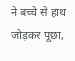ने बच्चे से हाथ जोड़कर पूछा,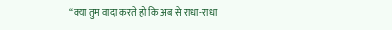“क्या तुम वादा करते हो कि अब से राधा-राधा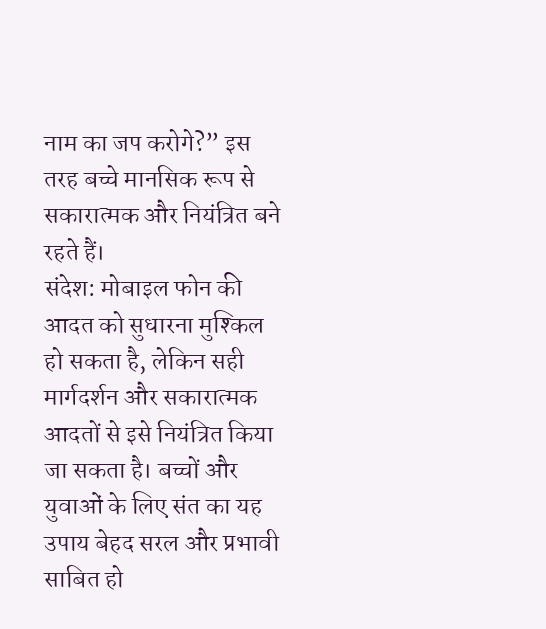नाम का जप करोगे?” इस तरह बच्चे मानसिक रूप से सकारात्मक और नियंत्रित बने रहते हैं।
संदेश: मोबाइल फोन की आदत को सुधारना मुश्किल हो सकता है, लेकिन सही मार्गदर्शन और सकारात्मक आदतों से इसे नियंत्रित किया जा सकता है। बच्चों और युवाओं के लिए संत का यह उपाय बेहद सरल और प्रभावी साबित हो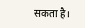सकता है।